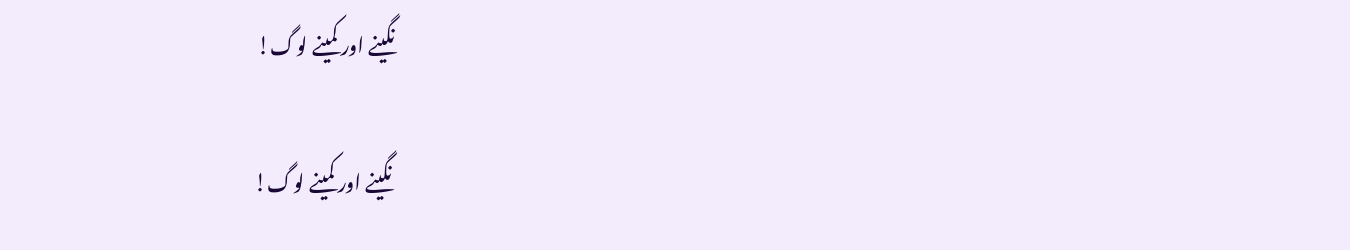نگینے اور کمینے لوگ!

 نگینے اور کمینے لوگ!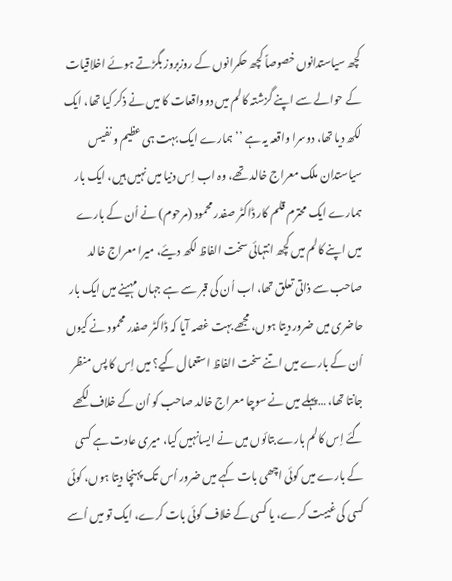کچھ سیاستدانوں خصوصاً کچھ حکمرانوں کے روزبروز بگڑتے ہوئے اخلاقیات کے حوالے سے اپنے گزشتہ کالم میں دوواقعات کا میں نے ذکر کیا تھا، ایک لکھ دیا تھا، دوسرا واقعہ یہ ہے ’’ہمارے ایک بہت ہی عظیم و نفیس سیاستدان ملک معراج خالد تھے، وہ اب اِس دنیا میں نہیں ہیں، ایک بار ہمارے ایک محترم قلم کار ڈاکٹر صفدر محمود (مرحوم) نے اُن کے بارے میں اپنے کالم میں کچھ انتہائی سخت الفاظ لکھ دیئے، میرا معراج خالد صاحب سے ذاتی تعلق تھا، اب اُن کی قبر سے ہے جہاں مہینے میں ایک بار حاضری میں ضرور دیتا ہوں، مجھے بہت غصہ آیا کہ ڈاکٹر صفدر محمود نے کیوں اُن کے بارے میں اتنے سخت الفاظ استعمال کیے؟ میں اِس کا پس منظر جانتا تھا، …پہلے میں نے سوچا معراج خالد صاحب کو اُن کے خلاف لکھے گئے اِس کالم بارے بتائوں میں نے ایسانہیں کیا، میری عادت ہے کسی کے بارے میں کوئی اچھی بات کہے میں ضرور اُس تک پہنچا دیتا ہوں، کوئی کسی کی غیبت کرے، یا کسی کے خلاف کوئی بات کرے، ایک تو میں اُسے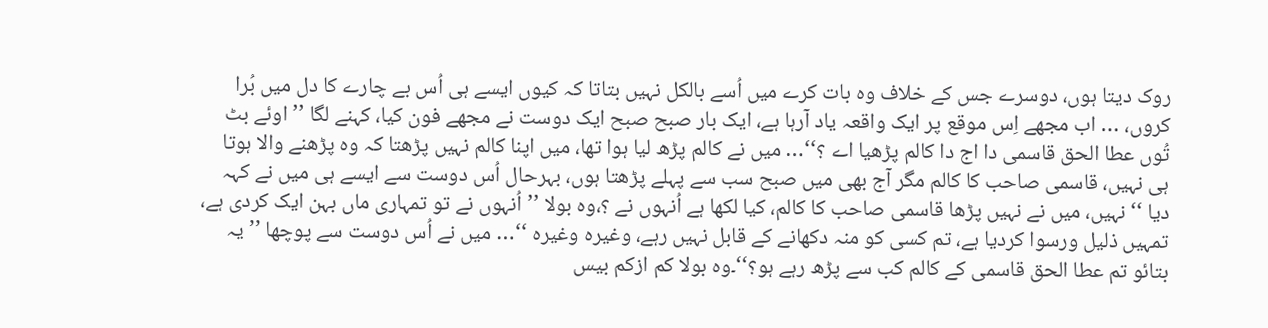روک دیتا ہوں، دوسرے جس کے خلاف وہ بات کرے میں اُسے بالکل نہیں بتاتا کہ کیوں ایسے ہی اُس بے چارے کا دل میں بُرا کروں، … اب مجھے اِس موقع پر ایک واقعہ یاد آرہا ہے، ایک بار صبح صبح ایک دوست نے مجھے فون کیا، کہنے لگا ’’اوئے بٹ تُوں عطا الحق قاسمی دا اج دا کالم پڑھیا اے ؟‘‘… میں نے کالم پڑھ لیا ہوا تھا، میں اپنا کالم نہیں پڑھتا کہ وہ پڑھنے والا ہوتا ہی نہیں، قاسمی صاحب کا کالم مگر آج بھی میں صبح سب سے پہلے پڑھتا ہوں، بہرحال اُس دوست سے ایسے ہی میں نے کہہ دیا ‘‘ نہیں، میں نے نہیں پڑھا قاسمی صاحب کا کالم، کیا لکھا ہے اُنہوں نے ؟،وہ بولا ’’اُنہوں نے تو تمہاری ماں بہن ایک کردی ہے، تمہیں ذلیل ورسوا کردیا ہے، تم کسی کو منہ دکھانے کے قابل نہیں رہے، وغیرہ وغیرہ ‘‘… میں نے اُس دوست سے پوچھا ’’ یہ بتائو تم عطا الحق قاسمی کے کالم کب سے پڑھ رہے ہو؟‘‘۔وہ بولا کم ازکم بیس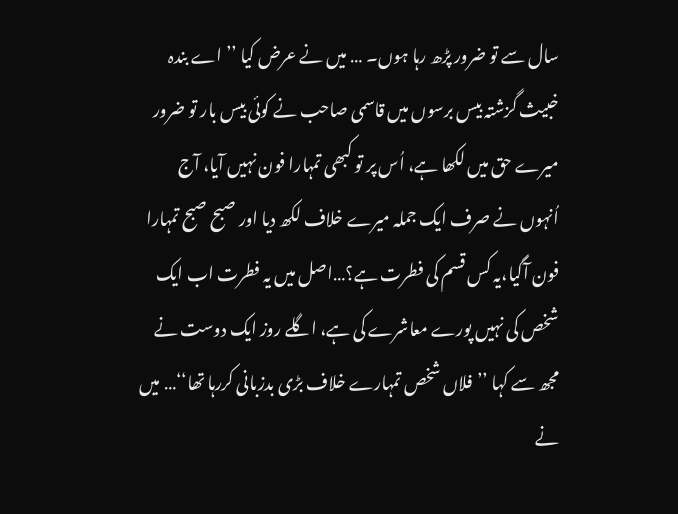سال سے تو ضرور پڑھ رہا ہوں۔ … میں نے عرض کیا ’’ اے بندہ خبیث گزشتہ بیس برسوں میں قاسمی صاحب نے کوئی بیس بار تو ضرور میرے حق میں لکھا ہے، اُس پر تو کبھی تمہارا فون نہیں آیا، آج اُنہوں نے صرف ایک جملہ میرے خلاف لکھ دیا اور صبح صبح تمہارا فون آگیا،یہ کس قسم کی فطرت ہے؟…اصل میں یہ فطرت اب ایک شخص کی نہیں پورے معاشرے کی ہے، اگلے روز ایک دوست نے مجھ سے کہا ’’فلاں شخص تمہارے خلاف بڑی بدزبانی کررہا تھا‘‘… میں نے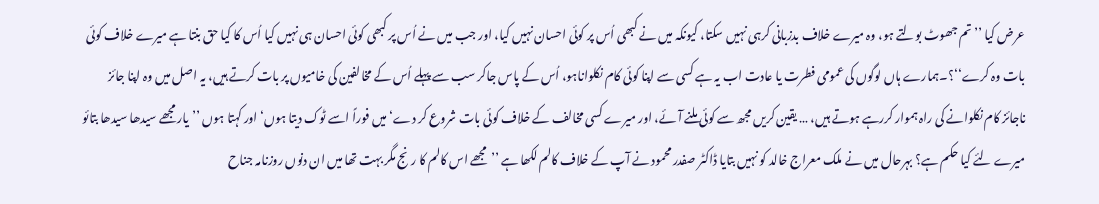عرض کیا ’’تم جھوٹ بولتے ہو، وہ میرے خلاف بدزبانی کرہی نہیں سکتا، کیونکہ میں نے کبھی اُس پر کوئی احسان نہیں کیا، اور جب میں نے اُس پر کبھی کوئی احسان ہی نہیں کیا اُس کا کیا حق بنتا ہے میرے خلاف کوئی بات وہ کرے‘‘؟۔ہمارے ہاں لوگوں کی عمومی فطرت یا عادت اب یہ ہے کسی سے اپنا کوئی کام نکلواناہو، اُس کے پاس جاکر سب سے پہلے اُس کے مخالفین کی خامیوں پر بات کرتے ہیں، یہ اصل میں وہ اپنا جائز ناجائز کام نکلوانے کی راہ ہموار کررہے ہوتے ہیں، … یقین کریں مجھ سے کوئی ملنے آئے، اور میرے کسی مخالف کے خلاف کوئی بات شروع کر دے‘ میں فوراً اسے ٹوک دیتا ہوں‘ اور کہتا ہوں ’’یار مجھے سیدھا سیدھا بتائو میرے لئے کیا حکم ہے؟ بہرحال میں نے ملک معراج خالد کو نہیں بتایا ڈاکٹر صفدر محمود نے آپ کے خلاف کالم لکھا ہے ’’مجھے اس کالم کا رنج مگر بہت تھا میں ان دنوں روزنامہ جناح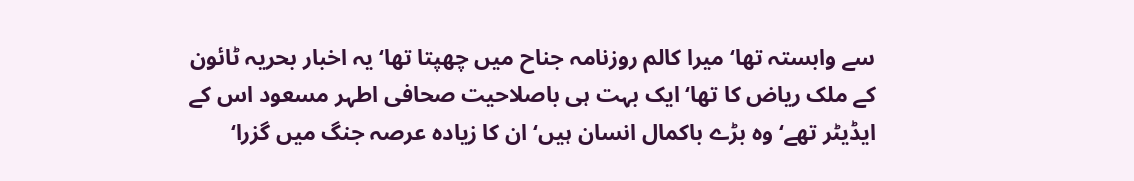سے وابستہ تھا‘ میرا کالم روزنامہ جناح میں چھپتا تھا‘ یہ اخبار بحریہ ٹائون کے ملک ریاض کا تھا‘ ایک بہت ہی باصلاحیت صحافی اطہر مسعود اس کے ایڈیٹر تھے‘ وہ بڑے باکمال انسان ہیں‘ ان کا زیادہ عرصہ جنگ میں گزرا‘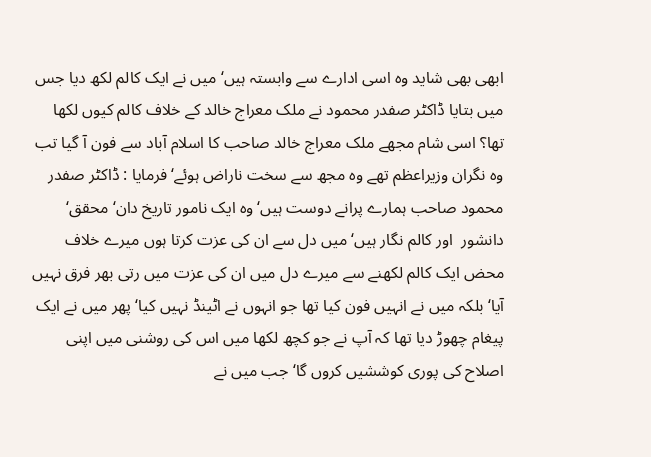ابھی بھی شاید وہ اسی ادارے سے وابستہ ہیں‘ میں نے ایک کالم لکھ دیا جس میں بتایا ڈاکٹر صفدر محمود نے ملک معراج خالد کے خلاف کالم کیوں لکھا تھا؟ اسی شام مجھے ملک معراج خالد صاحب کا اسلام آباد سے فون آ گیا تب وہ نگران وزیراعظم تھے وہ مجھ سے سخت ناراض ہوئے‘ فرمایا : ڈاکٹر صفدر محمود صاحب ہمارے پرانے دوست ہیں‘ وہ ایک نامور تاریخ دان‘ محقق‘ دانشور  اور کالم نگار ہیں‘ میں دل سے ان کی عزت کرتا ہوں میرے خلاف محض ایک کالم لکھنے سے میرے دل میں ان کی عزت میں رتی بھر فرق نہیں آیا‘ بلکہ میں نے انہیں فون کیا تھا جو انہوں نے اٹینڈ نہیں کیا‘ پھر میں نے ایک پیغام چھوڑ دیا تھا کہ آپ نے جو کچھ لکھا میں اس کی روشنی میں اپنی اصلاح کی پوری کوششیں کروں گا‘ جب میں نے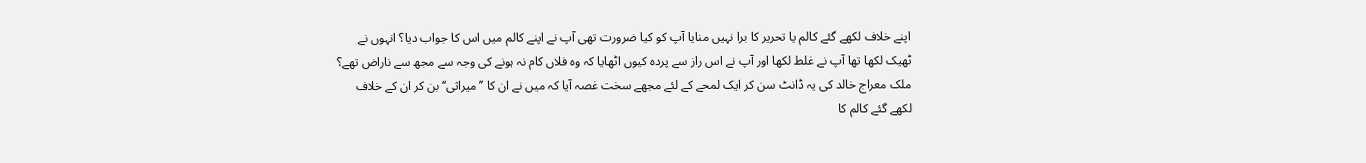اپنے خلاف لکھے گئے کالم یا تحریر کا برا نہیں منایا آپ کو کیا ضرورت تھی آپ نے اپنے کالم میں اس کا جواب دیا؟ انہوں نے ٹھیک لکھا تھا آپ نے غلط لکھا اور آپ نے اس راز سے پردہ کیوں اٹھایا کہ وہ فلاں کام نہ ہونے کی وجہ سے مجھ سے ناراض تھے؟ ملک معراج خالد کی یہ ڈانٹ سن کر ایک لمحے کے لئے مجھے سخت غصہ آیا کہ میں نے ان کا ’’میراثی‘‘ بن کر ان کے خلاف لکھے گئے کالم کا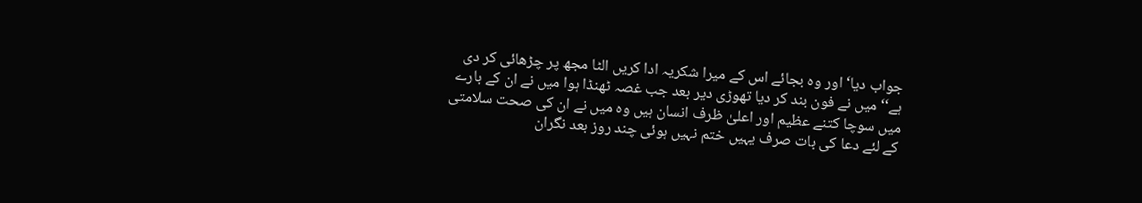جواب دیا‘ اور وہ بجائے اس کے میرا شکریہ ادا کریں الٹا مجھ پر چڑھائی کر دی ہے‘‘ میں نے فون بند کر دیا تھوڑی دیر بعد جب غصہ ٹھنڈا ہوا میں نے ان کے بارے میں سوچا کتنے عظیم اور اعلیٰ ظرف انسان ہیں وہ میں نے ان کی صحت سلامتی کے لئے دعا کی بات صرف یہیں ختم نہیں ہوئی چند روز بعد نگران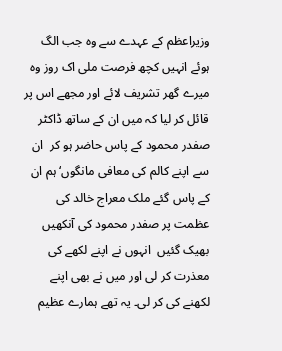وزیراعظم کے عہدے سے وہ جب الگ ہوئے انہیں کچھ فرصت ملی اک روز وہ میرے گھر تشریف لائے اور مجھے اس پر قائل کر لیا کہ میں ان کے ساتھ ڈاکٹر صفدر محمود کے پاس حاضر ہو کر  ان سے اپنے کالم کی معافی مانگوں‘ ہم ان کے پاس گئے ملک معراج خالد کی عظمت پر صفدر محمود کی آنکھیں بھیک گئیں  انہوں نے اپنے لکھے کی معذرت کر لی اور میں نے بھی اپنے لکھنے کی کر لی۔ یہ تھے ہمارے عظیم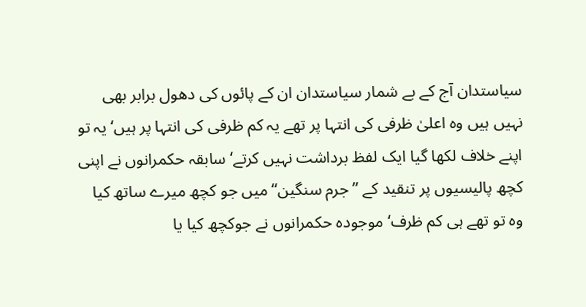سیاستدان آج کے بے شمار سیاستدان ان کے پائوں کی دھول برابر بھی نہیں ہیں وہ اعلیٰ ظرفی کی انتہا پر تھے یہ کم ظرفی کی انتہا پر ہیں‘ یہ تو اپنے خلاف لکھا گیا ایک لفظ برداشت نہیں کرتے‘ سابقہ حکمرانوں نے اپنی کچھ پالیسیوں پر تنقید کے ’’جرم سنگین‘‘ میں جو کچھ میرے ساتھ کیا وہ تو تھے ہی کم ظرف‘ موجودہ حکمرانوں نے جوکچھ کیا یا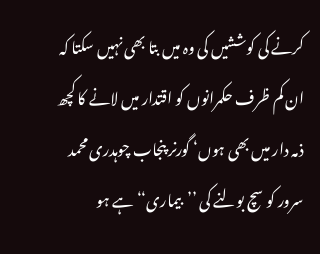کرنے کی کوششیں کی وہ میں بتا بھی نہیں سکتا کہ ان کم ظرف حکمرانوں کو اقتدار میں لانے کا کچھ ذمہ دار میں بھی ہوں‘ گورنر پنجاب چوہدری محمد سرور کو سچ بولنے کی ’’بیماری‘‘ ہے ہو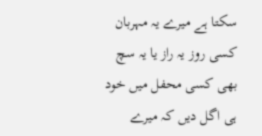سکتا ہے میرے یہ مہربان کسی روز یہ راز یا یہ سچ بھی کسی محفل میں خود ہی اگل دیں کہ میرے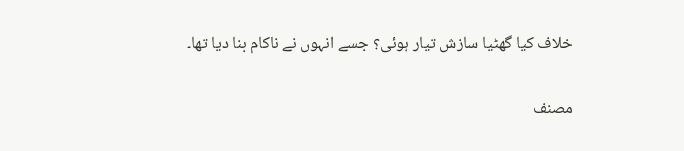خلاف کیا گھٹیا سازش تیار ہوئی؟ جسے انہوں نے ناکام بنا دیا تھا۔

مصنف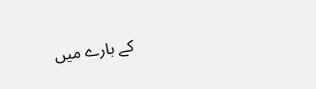کے بارے میں